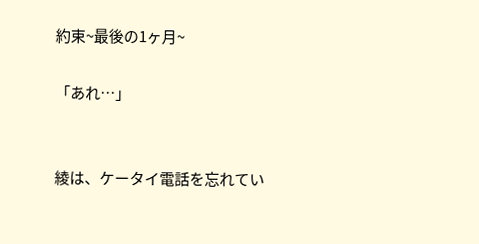約束~最後の1ヶ月~

「あれ…」


綾は、ケータイ電話を忘れてい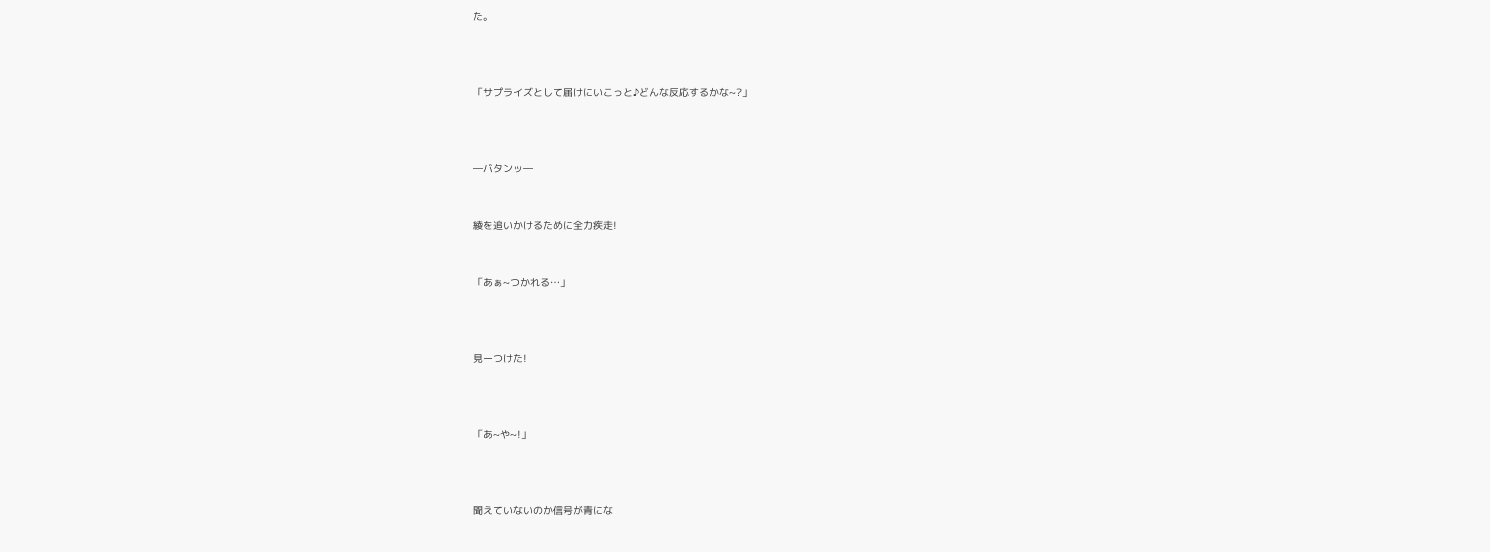た。



「サプライズとして届けにいこっと♪どんな反応するかな~?」



―バタンッ―


綾を追いかけるために全力疾走!


「あぁ~つかれる…」



見ーつけた!



「あ~や~!」



聞えていないのか信号が青にな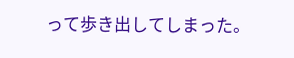って歩き出してしまった。